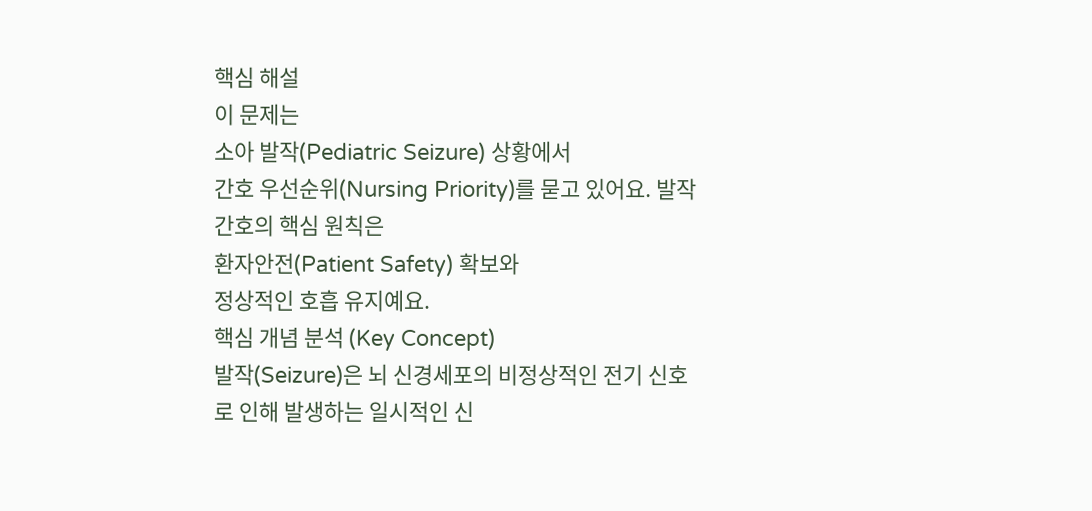핵심 해설
이 문제는
소아 발작(Pediatric Seizure) 상황에서
간호 우선순위(Nursing Priority)를 묻고 있어요. 발작 간호의 핵심 원칙은
환자안전(Patient Safety) 확보와
정상적인 호흡 유지예요.
핵심 개념 분석 (Key Concept)
발작(Seizure)은 뇌 신경세포의 비정상적인 전기 신호로 인해 발생하는 일시적인 신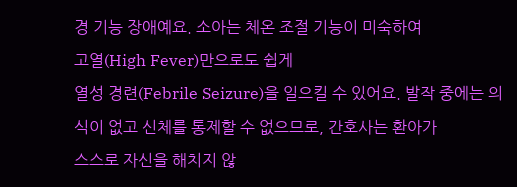경 기능 장애예요. 소아는 체온 조절 기능이 미숙하여
고열(High Fever)만으로도 쉽게
열성 경련(Febrile Seizure)을 일으킬 수 있어요. 발작 중에는 의식이 없고 신체를 통제할 수 없으므로, 간호사는 환아가
스스로 자신을 해치지 않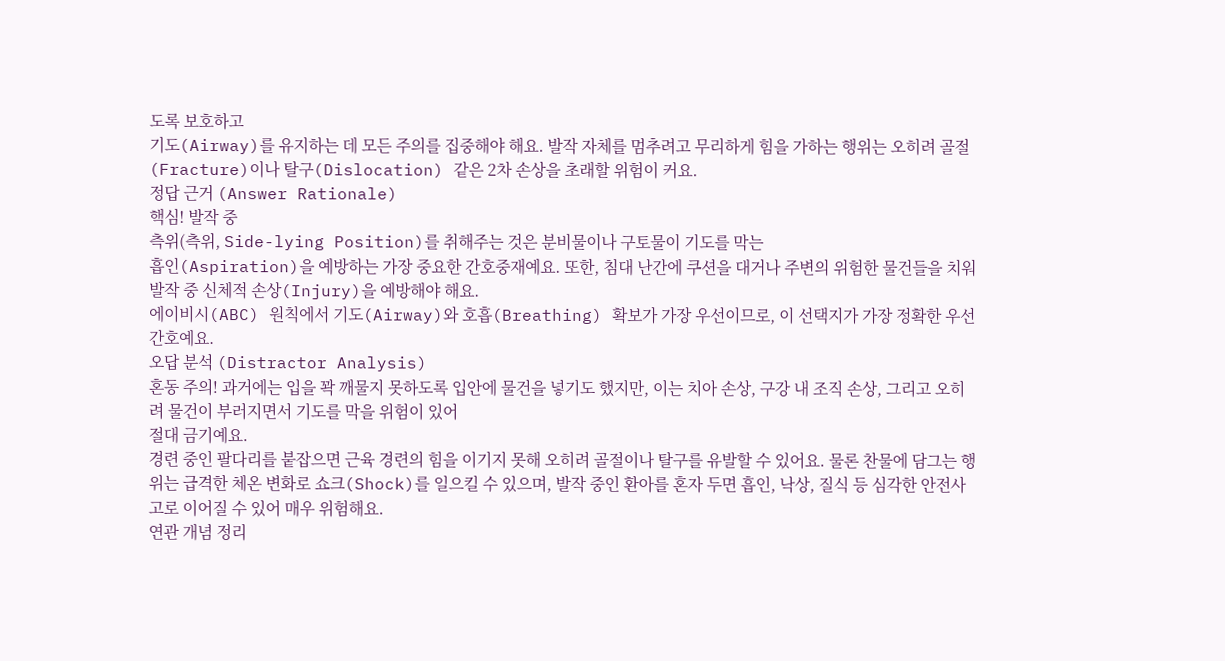도록 보호하고
기도(Airway)를 유지하는 데 모든 주의를 집중해야 해요. 발작 자체를 멈추려고 무리하게 힘을 가하는 행위는 오히려 골절(Fracture)이나 탈구(Dislocation) 같은 2차 손상을 초래할 위험이 커요.
정답 근거 (Answer Rationale)
핵심! 발작 중
측위(측위, Side-lying Position)를 취해주는 것은 분비물이나 구토물이 기도를 막는
흡인(Aspiration)을 예방하는 가장 중요한 간호중재예요. 또한, 침대 난간에 쿠션을 대거나 주변의 위험한 물건들을 치워 발작 중 신체적 손상(Injury)을 예방해야 해요.
에이비시(ABC) 원칙에서 기도(Airway)와 호흡(Breathing) 확보가 가장 우선이므로, 이 선택지가 가장 정확한 우선 간호예요.
오답 분석 (Distractor Analysis)
혼동 주의! 과거에는 입을 꽉 깨물지 못하도록 입안에 물건을 넣기도 했지만, 이는 치아 손상, 구강 내 조직 손상, 그리고 오히려 물건이 부러지면서 기도를 막을 위험이 있어
절대 금기예요.
경련 중인 팔다리를 붙잡으면 근육 경련의 힘을 이기지 못해 오히려 골절이나 탈구를 유발할 수 있어요. 물론 찬물에 담그는 행위는 급격한 체온 변화로 쇼크(Shock)를 일으킬 수 있으며, 발작 중인 환아를 혼자 두면 흡인, 낙상, 질식 등 심각한 안전사고로 이어질 수 있어 매우 위험해요.
연관 개념 정리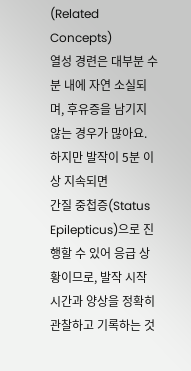(Related Concepts)
열성 경련은 대부분 수 분 내에 자연 소실되며, 후유증을 남기지 않는 경우가 많아요. 하지만 발작이 5분 이상 지속되면
간질 중첩증(Status Epilepticus)으로 진행할 수 있어 응급 상황이므로, 발작 시작 시간과 양상을 정확히 관찰하고 기록하는 것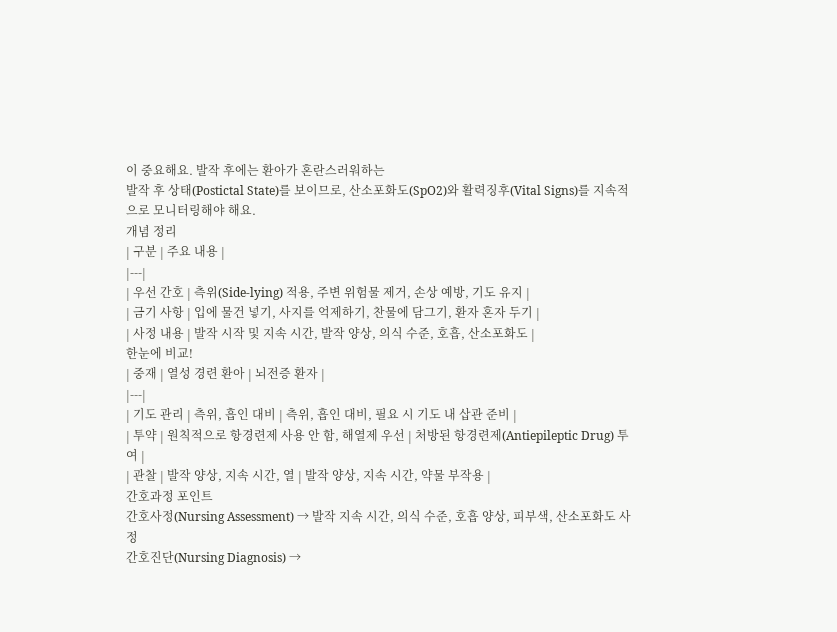이 중요해요. 발작 후에는 환아가 혼란스러워하는
발작 후 상태(Postictal State)를 보이므로, 산소포화도(SpO2)와 활력징후(Vital Signs)를 지속적으로 모니터링해야 해요.
개념 정리
| 구분 | 주요 내용 |
|---|
| 우선 간호 | 측위(Side-lying) 적용, 주변 위험물 제거, 손상 예방, 기도 유지 |
| 금기 사항 | 입에 물건 넣기, 사지를 억제하기, 찬물에 담그기, 환자 혼자 두기 |
| 사정 내용 | 발작 시작 및 지속 시간, 발작 양상, 의식 수준, 호흡, 산소포화도 |
한눈에 비교!
| 중재 | 열성 경련 환아 | 뇌전증 환자 |
|---|
| 기도 관리 | 측위, 흡인 대비 | 측위, 흡인 대비, 필요 시 기도 내 삽관 준비 |
| 투약 | 원칙적으로 항경련제 사용 안 함, 해열제 우선 | 처방된 항경련제(Antiepileptic Drug) 투여 |
| 관찰 | 발작 양상, 지속 시간, 열 | 발작 양상, 지속 시간, 약물 부작용 |
간호과정 포인트
간호사정(Nursing Assessment) → 발작 지속 시간, 의식 수준, 호흡 양상, 피부색, 산소포화도 사정
간호진단(Nursing Diagnosis) →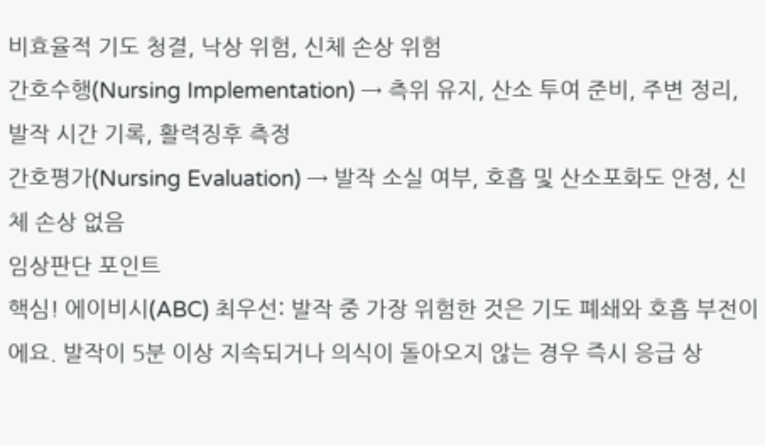비효율적 기도 청결, 낙상 위험, 신체 손상 위험
간호수행(Nursing Implementation) → 측위 유지, 산소 투여 준비, 주변 정리, 발작 시간 기록, 활력징후 측정
간호평가(Nursing Evaluation) → 발작 소실 여부, 호흡 및 산소포화도 안정, 신체 손상 없음
임상판단 포인트
핵심! 에이비시(ABC) 최우선: 발작 중 가장 위험한 것은 기도 폐쇄와 호흡 부전이에요. 발작이 5분 이상 지속되거나 의식이 돌아오지 않는 경우 즉시 응급 상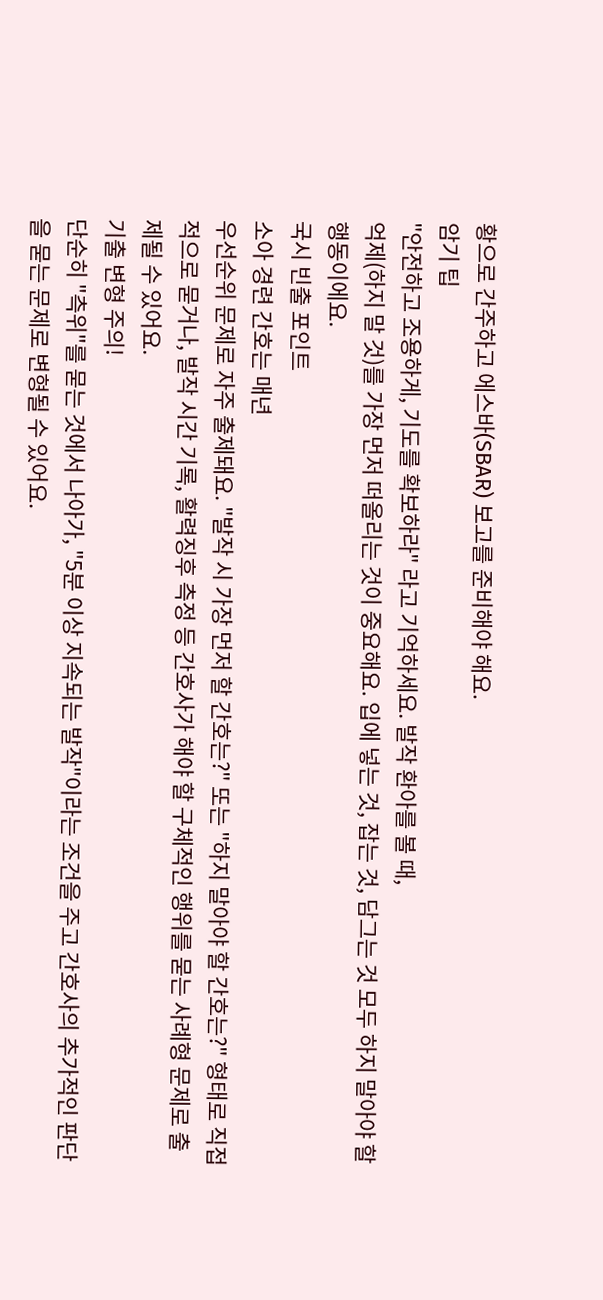황으로 간주하고 에스바(SBAR) 보고를 준비해야 해요.
암기 팁
"안전하고 조용하게, 기도를 확보하라" 라고 기억하세요. 발작 환아를 볼 때,
억제(하지 말 것)를 가장 먼저 떠올리는 것이 중요해요. 입에 넣는 것, 잡는 것, 담그는 것 모두 하지 말아야 할 행동이에요.
국시 빈출 포인트
소아 경련 간호는 매년
우선순위 문제로 자주 출제돼요. "발작 시 가장 먼저 할 간호는?" 또는 "하지 말아야 할 간호는?" 형태로 직접적으로 묻거나, 발작 시간 기록, 활력징후 측정 등 간호사가 해야 할 구체적인 행위를 묻는 사례형 문제로 출제될 수 있어요.
기출 변형 주의!
단순히 "측위"를 묻는 것에서 나아가, "5분 이상 지속되는 발작"이라는 조건을 주고 간호사의 추가적인 판단을 묻는 문제로 변형될 수 있어요.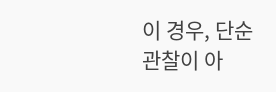이 경우, 단순 관찰이 아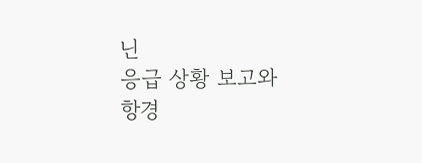닌
응급 상황 보고와
항경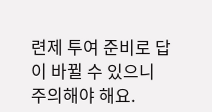련제 투여 준비로 답이 바뀔 수 있으니 주의해야 해요.